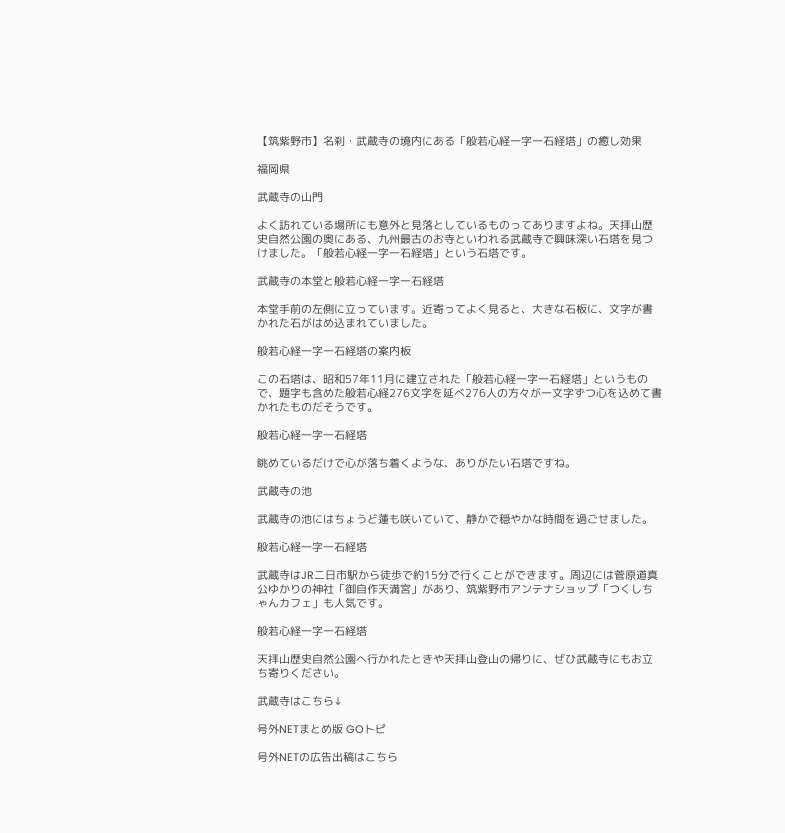【筑紫野市】名刹・武蔵寺の境内にある「般若心経一字一石経塔」の癒し効果

福岡県

武蔵寺の山門

よく訪れている場所にも意外と見落としているものってありますよね。天拝山歴史自然公園の奥にある、九州最古のお寺といわれる武蔵寺で興味深い石塔を見つけました。「般若心経一字一石経塔」という石塔です。

武蔵寺の本堂と般若心経一字一石経塔

本堂手前の左側に立っています。近寄ってよく見ると、大きな石板に、文字が書かれた石がはめ込まれていました。

般若心経一字一石経塔の案内板

この石塔は、昭和57年11月に建立された「般若心経一字一石経塔」というもので、題字も含めた般若心経276文字を延べ276人の方々が一文字ずつ心を込めて書かれたものだそうです。

般若心経一字一石経塔

眺めているだけで心が落ち着くような、ありがたい石塔ですね。

武蔵寺の池

武蔵寺の池にはちょうど蓮も咲いていて、静かで穏やかな時間を過ごせました。

般若心経一字一石経塔

武蔵寺はJR二日市駅から徒歩で約15分で行くことができます。周辺には菅原道真公ゆかりの神社「御自作天満宮」があり、筑紫野市アンテナショップ「つくしちゃんカフェ」も人気です。

般若心経一字一石経塔

天拝山歴史自然公園へ行かれたときや天拝山登山の帰りに、ぜひ武蔵寺にもお立ち寄りください。

武蔵寺はこちら↓

号外NETまとめ版 GOトピ

号外NETの広告出稿はこちら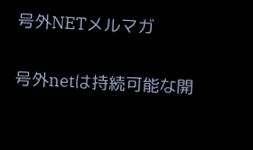号外NETメルマガ

号外netは持続可能な開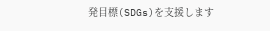発目標(SDGs)を支援します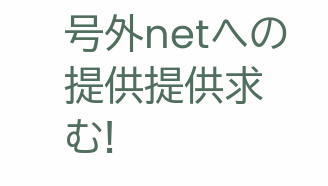号外netへの提供提供求む!